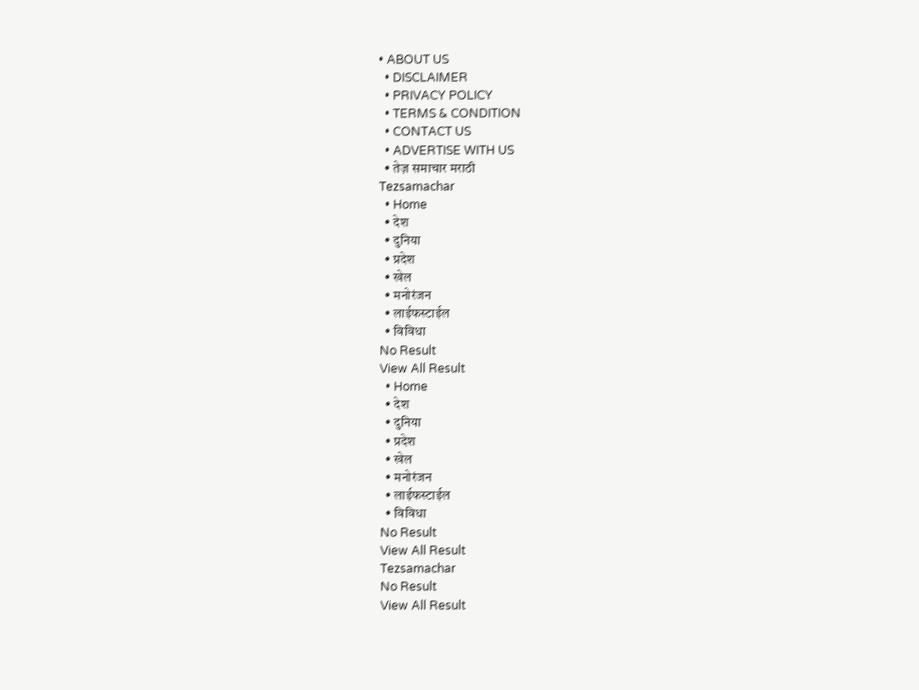• ABOUT US
  • DISCLAIMER
  • PRIVACY POLICY
  • TERMS & CONDITION
  • CONTACT US
  • ADVERTISE WITH US
  • तेज़ समाचार मराठी
Tezsamachar
  • Home
  • देश
  • दुनिया
  • प्रदेश
  • खेल
  • मनोरंजन
  • लाईफस्टाईल
  • विविधा
No Result
View All Result
  • Home
  • देश
  • दुनिया
  • प्रदेश
  • खेल
  • मनोरंजन
  • लाईफस्टाईल
  • विविधा
No Result
View All Result
Tezsamachar
No Result
View All Result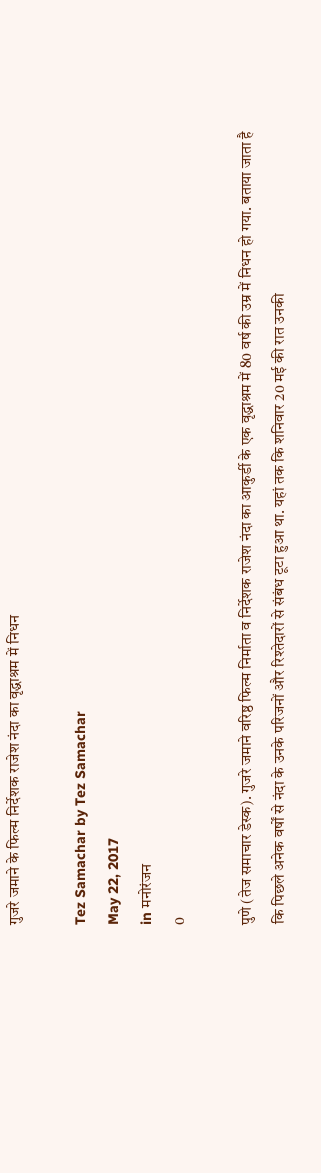गुजरे जमाने के फिल्म निर्देशक राजेश नंदा का वृद्धाश्रम में निधन

Tez Samachar by Tez Samachar
May 22, 2017
in मनोरंजन
0

पुणे (तेज समाचार डेस्क). गुजरे जमाने वरिष्ठ फिल्म निर्माता व निर्देशक राजेश नंदा का आकुर्डी के एक वृद्धाश्रम में 80 वर्ष की उम्र में निधन हो गया. बताया जाता है कि पिछले अनेक वर्षों से नंदा के उनके परिजनों और रिश्तेदारों से संबंध टूटा हुआ था. यहां तक कि शनिवार 20 मई की रात उनकी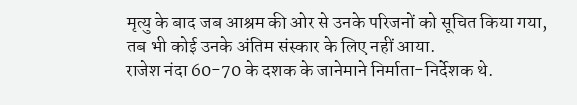मृत्यु के बाद जब आश्रम की ओर से उनके परिजनों को सूचित किया गया, तब भी कोई उनके अंतिम संस्कार के लिए नहीं आया.
राजेश नंदा 60-70 के दशक के जानेमाने निर्माता-निर्देशक थे.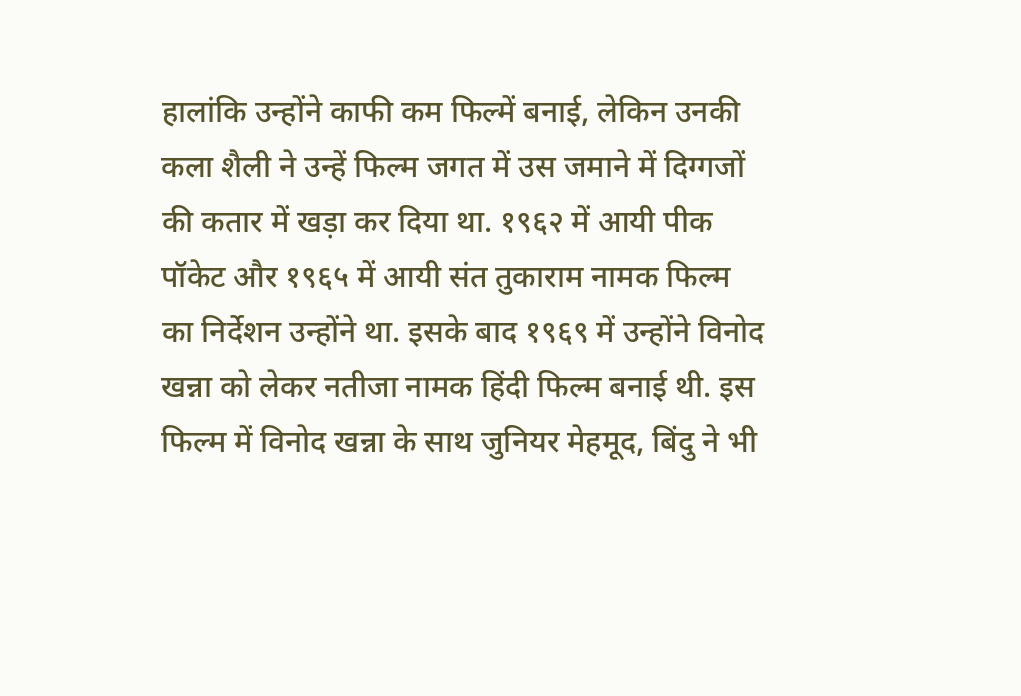हालांकि उन्होंने काफी कम फिल्में बनाई, लेकिन उनकी कला शैली ने उन्हें फिल्म जगत में उस जमाने में दिग्गजों की कतार में खड़ा कर दिया था. १९६२ में आयी पीक पॉकेट और १९६५ में आयी संत तुकाराम नामक फिल्म का निर्देशन उन्होंने था. इसके बाद १९६९ में उन्होंने विनोद खन्ना को लेकर नतीजा नामक हिंदी फिल्म बनाई थी. इस फिल्म में विनोद खन्ना के साथ जुनियर मेहमूद, बिंदु ने भी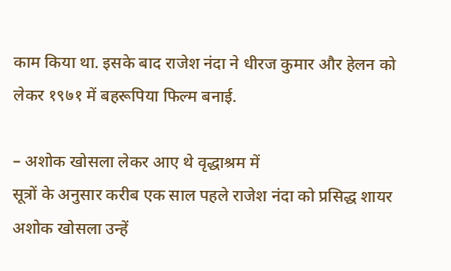काम किया था. इसके बाद राजेश नंदा ने धीरज कुमार और हेलन को लेकर १९७१ में बहरूपिया फिल्म बनाई.

– अशोक खोसला लेकर आए थे वृद्धाश्रम में
सूत्रों के अनुसार करीब एक साल पहले राजेश नंदा को प्रसिद्ध शायर अशोक खोसला उन्हें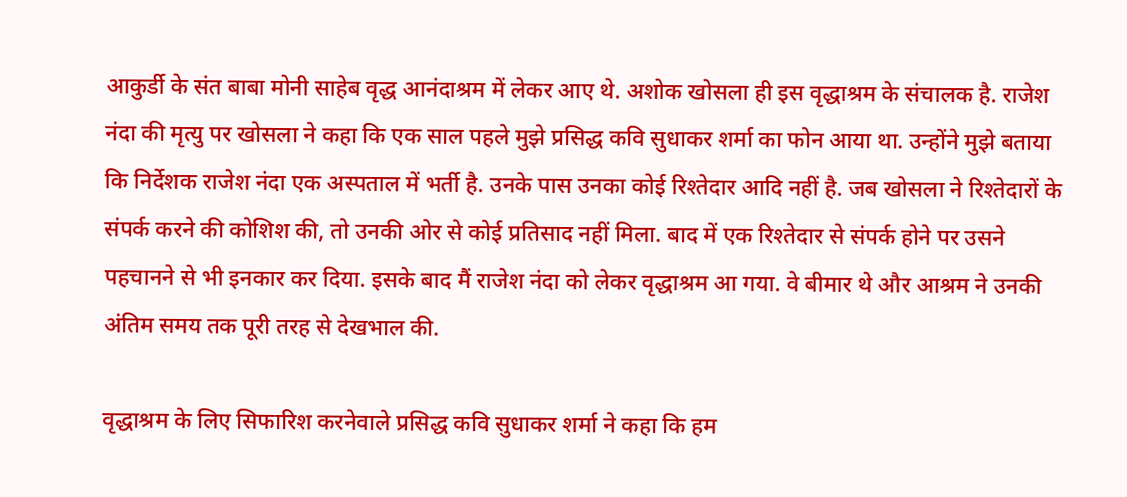आकुर्डी के संत बाबा मोनी साहेब वृद्ध आनंदाश्रम में लेकर आए थे. अशोक खोसला ही इस वृद्धाश्रम के संचालक है. राजेश नंदा की मृत्यु पर खोसला ने कहा कि एक साल पहले मुझे प्रसिद्ध कवि सुधाकर शर्मा का फोन आया था. उन्होंने मुझे बताया कि निर्देशक राजेश नंदा एक अस्पताल में भर्ती है. उनके पास उनका कोई रिश्तेदार आदि नहीं है. जब खोसला ने रिश्तेदारों के संपर्क करने की कोशिश की, तो उनकी ओर से कोई प्रतिसाद नहीं मिला. बाद में एक रिश्तेदार से संपर्क होने पर उसने पहचानने से भी इनकार कर दिया. इसके बाद मैं राजेश नंदा को लेकर वृद्धाश्रम आ गया. वे बीमार थे और आश्रम ने उनकी अंतिम समय तक पूरी तरह से देखभाल की.

वृद्धाश्रम के लिए सिफारिश करनेवाले प्रसिद्ध कवि सुधाकर शर्मा ने कहा कि हम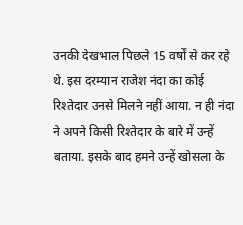उनकी देखभाल पिछले 15 वर्षों से कर रहे थे. इस दरम्यान राजेश नंदा का कोई रिश्तेदार उनसे मिलने नहीं आया. न ही नंदा ने अपने किसी रिश्तेदार के बारे में उन्हें बताया. इसके बाद हमने उन्हें खोसला के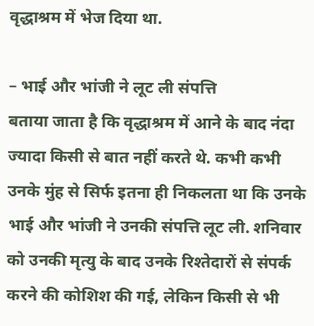वृद्धाश्रम में भेज दिया था.

– भाई और भांजी ने लूट ली संपत्ति
बताया जाता है कि वृद्धाश्रम में आने के बाद नंदा ज्यादा किसी से बात नहीं करते थे. कभी कभी उनके मुंह से सिर्फ इतना ही निकलता था कि उनके भाई और भांजी ने उनकी संपत्ति लूट ली. शनिवार को उनकी मृत्यु के बाद उनके रिश्तेदारों से संपर्क करने की कोशिश की गई, लेकिन किसी से भी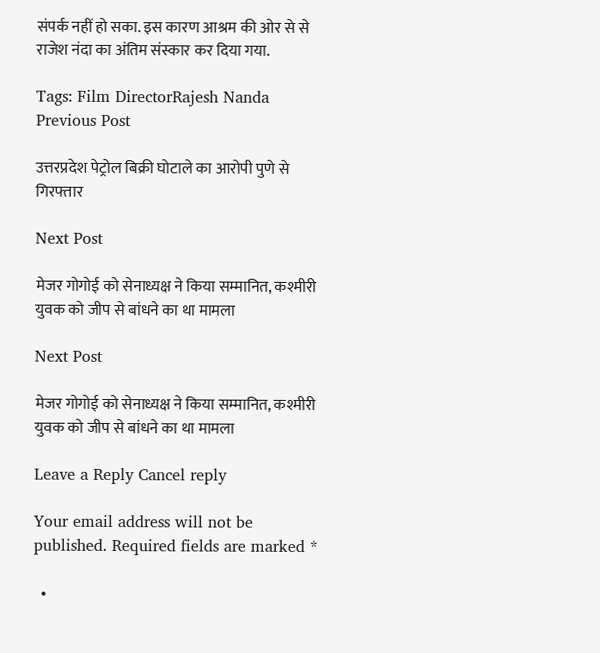संपर्क नहीं हो सका. इस कारण आश्रम की ओर से से राजेश नंदा का अंतिम संस्कार कर दिया गया.

Tags: Film DirectorRajesh Nanda
Previous Post

उत्तरप्रदेश पेट्रोल बिक्री घोटाले का आरोपी पुणे से गिरफ्तार

Next Post

मेजर गोगोई को सेनाध्यक्ष ने किया सम्मानित, कश्मीरी युवक को जीप से बांधने का था मामला

Next Post

मेजर गोगोई को सेनाध्यक्ष ने किया सम्मानित, कश्मीरी युवक को जीप से बांधने का था मामला

Leave a Reply Cancel reply

Your email address will not be published. Required fields are marked *

  •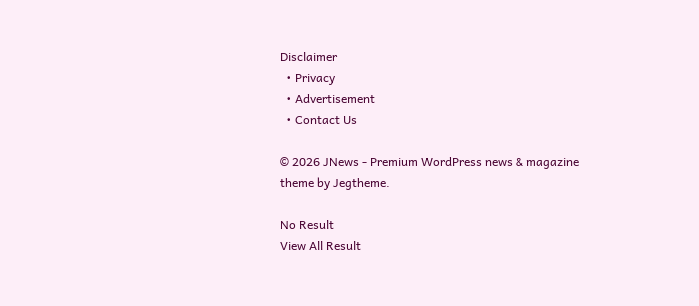Disclaimer
  • Privacy
  • Advertisement
  • Contact Us

© 2026 JNews - Premium WordPress news & magazine theme by Jegtheme.

No Result
View All Result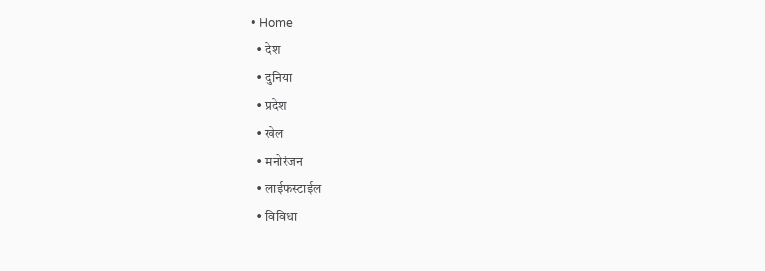• Home
  • देश
  • दुनिया
  • प्रदेश
  • खेल
  • मनोरंजन
  • लाईफस्टाईल
  • विविधा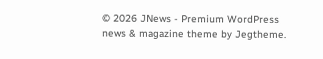© 2026 JNews - Premium WordPress news & magazine theme by Jegtheme.